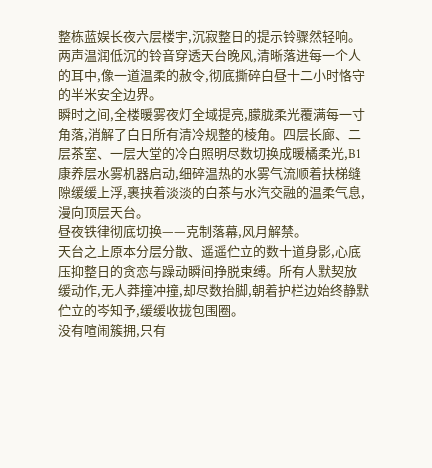整栋蓝娱长夜六层楼宇,沉寂整日的提示铃骤然轻响。
两声温润低沉的铃音穿透天台晚风,清晰落进每一个人的耳中,像一道温柔的赦令,彻底撕碎白昼十二小时恪守的半米安全边界。
瞬时之间,全楼暖雾夜灯全域提亮,朦胧柔光覆满每一寸角落,消解了白日所有清冷规整的棱角。四层长廊、二层茶室、一层大堂的冷白照明尽数切换成暖橘柔光,B1康养层水雾机器启动,细碎温热的水雾气流顺着扶梯缝隙缓缓上浮,裹挟着淡淡的白茶与水汽交融的温柔气息,漫向顶层天台。
昼夜铁律彻底切换——克制落幕,风月解禁。
天台之上原本分层分散、遥遥伫立的数十道身影,心底压抑整日的贪恋与躁动瞬间挣脱束缚。所有人默契放缓动作,无人莽撞冲撞,却尽数抬脚,朝着护栏边始终静默伫立的岑知予,缓缓收拢包围圈。
没有喧闹簇拥,只有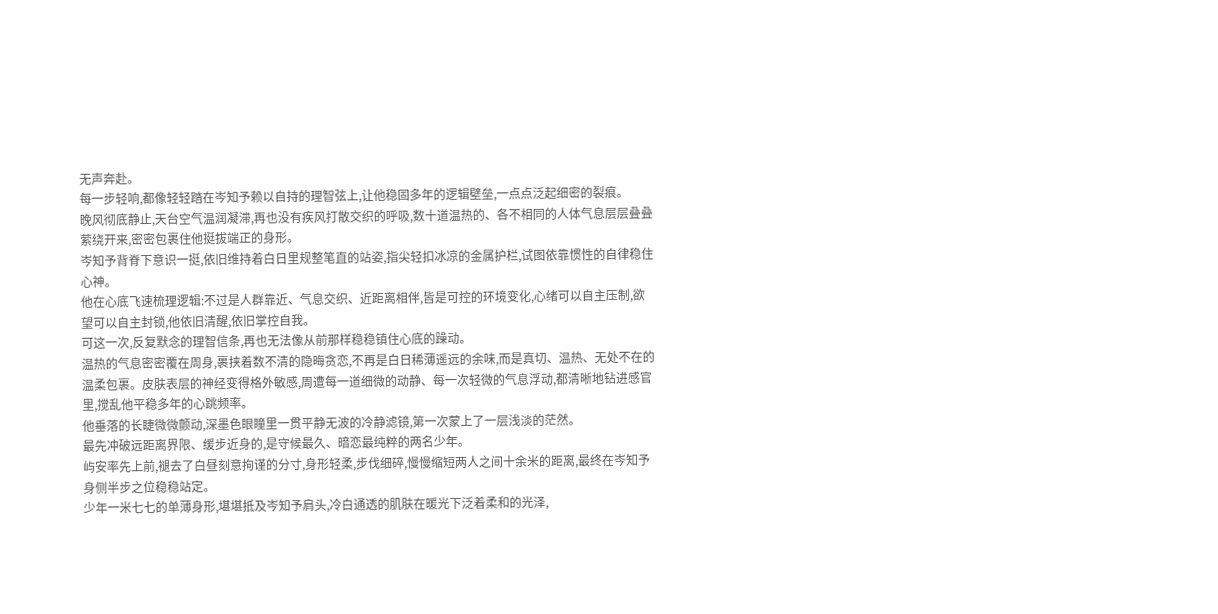无声奔赴。
每一步轻响,都像轻轻踏在岑知予赖以自持的理智弦上,让他稳固多年的逻辑壁垒,一点点泛起细密的裂痕。
晚风彻底静止,天台空气温润凝滞,再也没有疾风打散交织的呼吸,数十道温热的、各不相同的人体气息层层叠叠萦绕开来,密密包裹住他挺拔端正的身形。
岑知予背脊下意识一挺,依旧维持着白日里规整笔直的站姿,指尖轻扣冰凉的金属护栏,试图依靠惯性的自律稳住心神。
他在心底飞速梳理逻辑:不过是人群靠近、气息交织、近距离相伴,皆是可控的环境变化,心绪可以自主压制,欲望可以自主封锁,他依旧清醒,依旧掌控自我。
可这一次,反复默念的理智信条,再也无法像从前那样稳稳镇住心底的躁动。
温热的气息密密覆在周身,裹挟着数不清的隐晦贪恋,不再是白日稀薄遥远的余味,而是真切、温热、无处不在的温柔包裹。皮肤表层的神经变得格外敏感,周遭每一道细微的动静、每一次轻微的气息浮动,都清晰地钻进感官里,搅乱他平稳多年的心跳频率。
他垂落的长睫微微颤动,深墨色眼瞳里一贯平静无波的冷静滤镜,第一次蒙上了一层浅淡的茫然。
最先冲破远距离界限、缓步近身的,是守候最久、暗恋最纯粹的两名少年。
屿安率先上前,褪去了白昼刻意拘谨的分寸,身形轻柔,步伐细碎,慢慢缩短两人之间十余米的距离,最终在岑知予身侧半步之位稳稳站定。
少年一米七七的单薄身形,堪堪抵及岑知予肩头,冷白通透的肌肤在暖光下泛着柔和的光泽,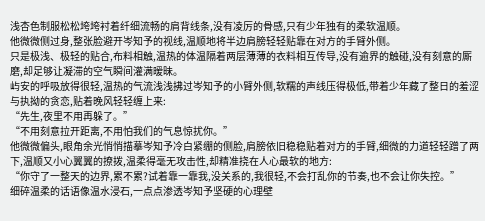浅杏色制服松松垮垮衬着纤细流畅的肩背线条,没有凌厉的骨感,只有少年独有的柔软温顺。
他微微侧过身,整张脸避开岑知予的视线,温顺地将半边肩膀轻轻贴靠在对方的手臂外侧。
只是极浅、极轻的贴合,布料相触,温热的体温隔着两层薄薄的衣料相互传导,没有逾界的触碰,没有刻意的厮磨,却足够让凝滞的空气瞬间灌满暧昧。
屿安的呼吸放得很轻,温热的气流浅浅拂过岑知予的小臂外侧,软糯的声线压得极低,带着少年藏了整日的羞涩与执拗的贪恋,贴着晚风轻轻缠上来:
“先生,夜里不用再躲了。”
“不用刻意拉开距离,不用怕我们的气息惊扰你。”
他微微偏头,眼角余光悄悄描摹岑知予冷白紧绷的侧脸,肩膀依旧稳稳贴着对方的手臂,细微的力道轻轻蹭了两下,温顺又小心翼翼的撩拨,温柔得毫无攻击性,却精准挠在人心最软的地方:
“你守了一整天的边界,累不累?试着靠一靠我,没关系的,我很轻,不会打乱你的节奏,也不会让你失控。”
细碎温柔的话语像温水浸石,一点点渗透岑知予坚硬的心理壁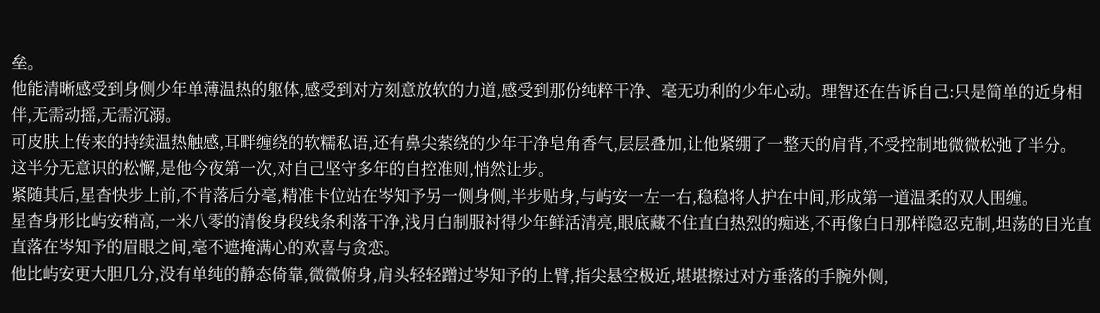垒。
他能清晰感受到身侧少年单薄温热的躯体,感受到对方刻意放软的力道,感受到那份纯粹干净、毫无功利的少年心动。理智还在告诉自己:只是简单的近身相伴,无需动摇,无需沉溺。
可皮肤上传来的持续温热触感,耳畔缠绕的软糯私语,还有鼻尖萦绕的少年干净皂角香气,层层叠加,让他紧绷了一整天的肩背,不受控制地微微松弛了半分。
这半分无意识的松懈,是他今夜第一次,对自己坚守多年的自控准则,悄然让步。
紧随其后,星杳快步上前,不肯落后分毫,精准卡位站在岑知予另一侧身侧,半步贴身,与屿安一左一右,稳稳将人护在中间,形成第一道温柔的双人围缠。
星杳身形比屿安稍高,一米八零的清俊身段线条利落干净,浅月白制服衬得少年鲜活清亮,眼底藏不住直白热烈的痴迷,不再像白日那样隐忍克制,坦荡的目光直直落在岑知予的眉眼之间,毫不遮掩满心的欢喜与贪恋。
他比屿安更大胆几分,没有单纯的静态倚靠,微微俯身,肩头轻轻蹭过岑知予的上臂,指尖悬空极近,堪堪擦过对方垂落的手腕外侧,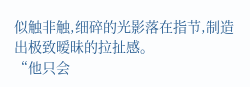似触非触,细碎的光影落在指节,制造出极致暧昧的拉扯感。
“他只会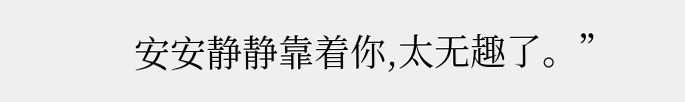安安静静靠着你,太无趣了。”